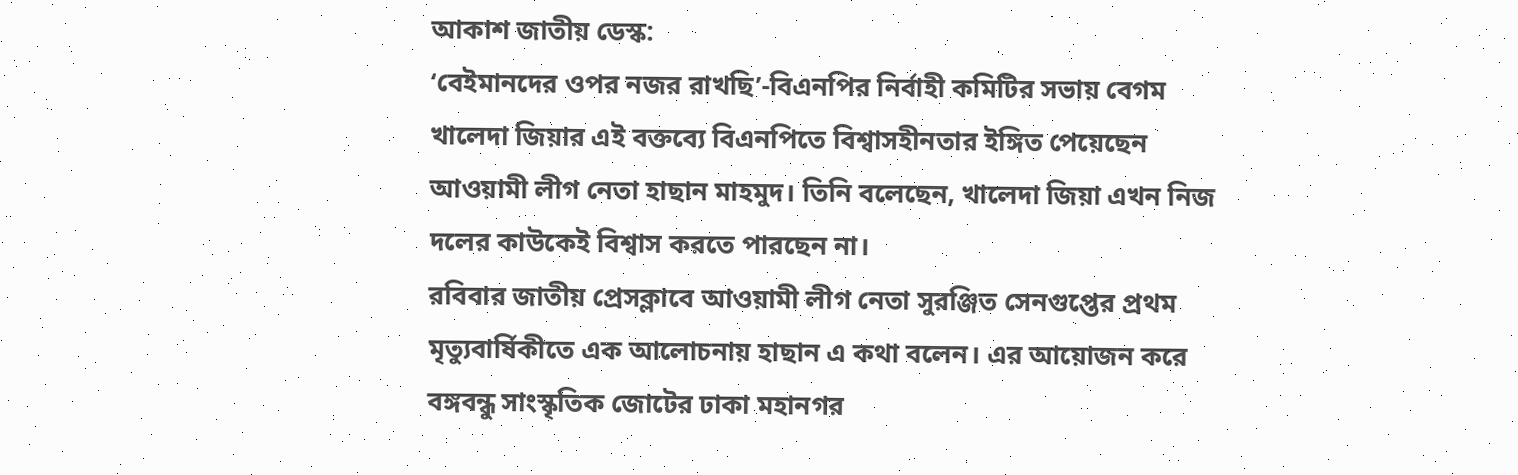আকাশ জাতীয় ডেস্ক:
‘বেইমানদের ওপর নজর রাখছি’-বিএনপির নির্বাহী কমিটির সভায় বেগম খালেদা জিয়ার এই বক্তব্যে বিএনপিতে বিশ্বাসহীনতার ইঙ্গিত পেয়েছেন আওয়ামী লীগ নেতা হাছান মাহমুদ। তিনি বলেছেন, খালেদা জিয়া এখন নিজ দলের কাউকেই বিশ্বাস করতে পারছেন না।
রবিবার জাতীয় প্রেসক্লাবে আওয়ামী লীগ নেতা সুরঞ্জিত সেনগুপ্তের প্রথম মৃত্যুবার্ষিকীতে এক আলোচনায় হাছান এ কথা বলেন। এর আয়োজন করে বঙ্গবন্ধু সাংস্কৃতিক জোটের ঢাকা মহানগর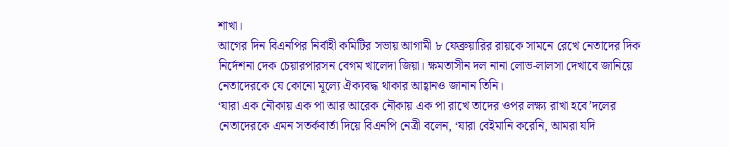শাখা।
আগের দিন বিএনপির নির্বাহী কমিটির সভায় আগামী ৮ ফেব্রুয়ারির রায়কে সামনে রেখে নেতাদের দিক নির্দেশনা দেক চেয়ারপারসন বেগম খালেদা জিয়া। ক্ষমতাসীন দল নানা লোভ-লালসা দেখাবে জানিয়ে নেতাদেরকে যে কোনো মূল্যে ঐক্যবদ্ধ থাকার আহ্বানও জানান তিনি।
‘যারা এক নৌকায় এক পা আর আরেক নৌকায় এক পা রাখে তাদের ওপর লক্ষ্য রাখা হবে’দলের নেতাদেরকে এমন সতর্কবার্তা দিয়ে বিএনপি নেত্রী বলেন, ‘যারা বেইমানি করেনি, আমরা যদি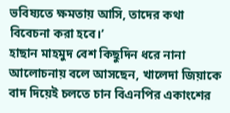ভবিষ্যতে ক্ষমতায় আসি, তাদের কথা বিবেচনা করা হবে।’
হাছান মাহমুদ বেশ কিছুদিন ধরে নানা আলোচনায় বলে আসছেন, খালেদা জিয়াকে বাদ দিয়েই চলতে চান বিএনপির একাংশের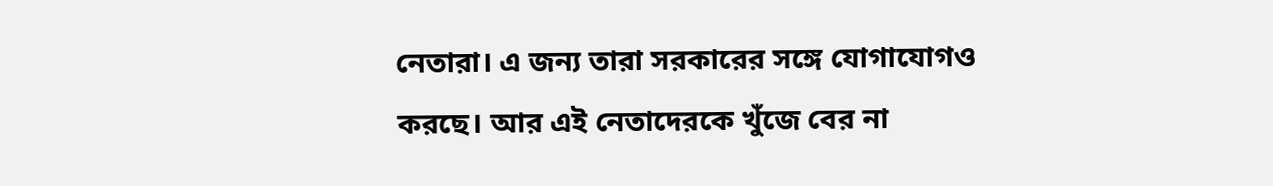নেতারা। এ জন্য তারা সরকারের সঙ্গে যোগাযোগও করছে। আর এই নেতাদেরকে খুঁজে বের না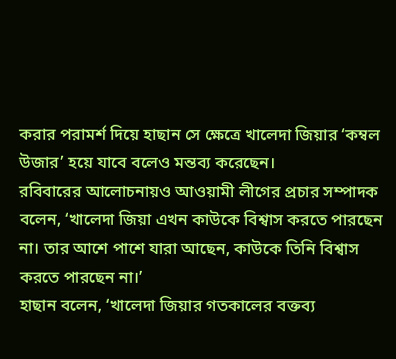করার পরামর্শ দিয়ে হাছান সে ক্ষেত্রে খালেদা জিয়ার ‘কম্বল উজার’ হয়ে যাবে বলেও মন্তব্য করেছেন।
রবিবারের আলোচনায়ও আওয়ামী লীগের প্রচার সম্পাদক বলেন, ‘খালেদা জিয়া এখন কাউকে বিশ্বাস করতে পারছেন না। তার আশে পাশে যারা আছেন, কাউকে তিনি বিশ্বাস করতে পারছেন না।’
হাছান বলেন, ‘খালেদা জিয়ার গতকালের বক্তব্য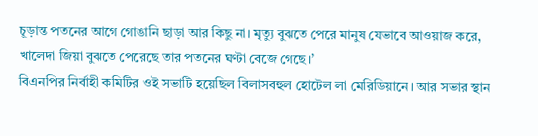চূড়ান্ত পতনের আগে গোঙানি ছাড়া আর কিছু না। মৃত্যু বুঝতে পেরে মানুষ যেভাবে আওয়াজ করে, খালেদা জিয়া বুঝতে পেরেছে তার পতনের ঘণ্টা বেজে গেছে।’
বিএনপির নির্বাহী কমিটির ওই সভাটি হয়েছিল বিলাসবহুল হোটেল লা মেরিডিয়ানে। আর সভার স্থান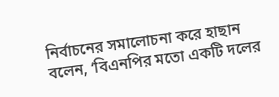নির্বাচনের সমালোচনা করে হাছান বলেন, ‘বিএনপির মতো একটি দলের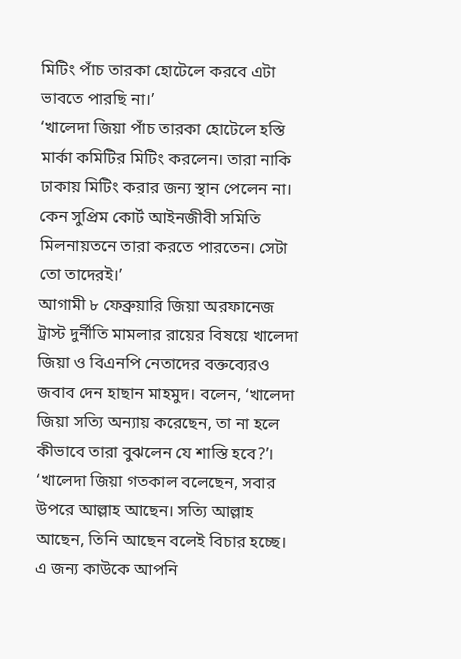মিটিং পাঁচ তারকা হোটেলে করবে এটা ভাবতে পারছি না।’
‘খালেদা জিয়া পাঁচ তারকা হোটেলে হস্তি মার্কা কমিটির মিটিং করলেন। তারা নাকি ঢাকায় মিটিং করার জন্য স্থান পেলেন না। কেন সুপ্রিম কোর্ট আইনজীবী সমিতি মিলনায়তনে তারা করতে পারতেন। সেটা তো তাদেরই।’
আগামী ৮ ফেব্রুয়ারি জিয়া অরফানেজ ট্রাস্ট দুর্নীতি মামলার রায়ের বিষয়ে খালেদা জিয়া ও বিএনপি নেতাদের বক্তব্যেরও জবাব দেন হাছান মাহমুদ। বলেন, ‘খালেদা জিয়া সত্যি অন্যায় করেছেন, তা না হলে কীভাবে তারা বুঝলেন যে শাস্তি হবে?’।
‘খালেদা জিয়া গতকাল বলেছেন, সবার উপরে আল্লাহ আছেন। সত্যি আল্লাহ আছেন, তিনি আছেন বলেই বিচার হচ্ছে। এ জন্য কাউকে আপনি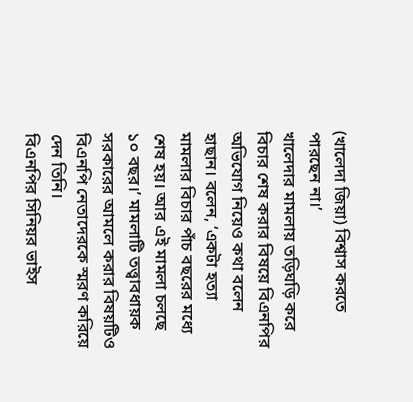(খালেদা জিয়া) বিশ্বাস করতে পারছেন না।’
খালেদার মামলায় তড়িঘড়ি করে বিচার শেষ করার বিষয়ে বিএনপির অভিযোগ নিয়েও কথা বলেন হাছান। বলেন, ‘একটা হত্যা মামলার বিচার পাঁচ বছরের মধ্যে শেষ হয়। আর এই মামলা চলছে ১০ বছর।’ মামলাটি তত্ত্বাবধায়ক সরকারের আমলে করার বিষয়টিও বিএনপি নেতাদেরকে স্মরণ করিয়ে দেন তিনি।
বিএনপির সিনিয়র ভাইস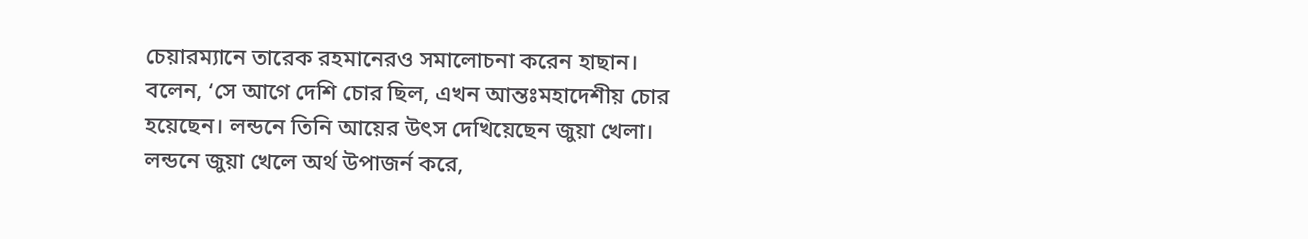চেয়ারম্যানে তারেক রহমানেরও সমালোচনা করেন হাছান। বলেন, ‘সে আগে দেশি চোর ছিল, এখন আন্তঃমহাদেশীয় চোর হয়েছেন। লন্ডনে তিনি আয়ের উৎস দেখিয়েছেন জুয়া খেলা। লন্ডনে জুয়া খেলে অর্থ উপাজর্ন করে,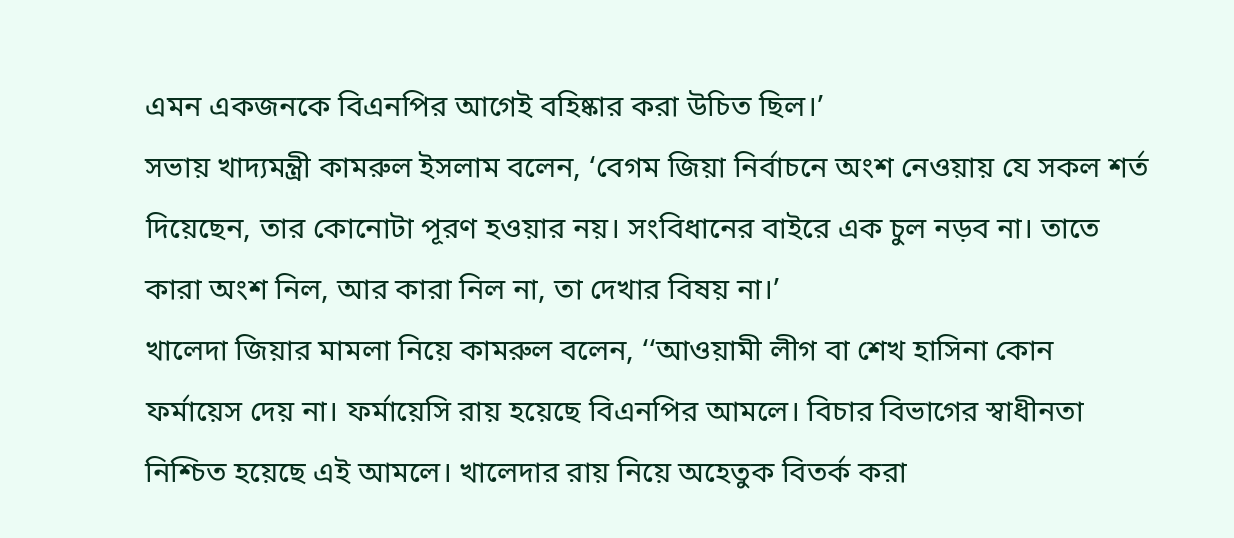এমন একজনকে বিএনপির আগেই বহিষ্কার করা উচিত ছিল।’
সভায় খাদ্যমন্ত্রী কামরুল ইসলাম বলেন, ‘বেগম জিয়া নির্বাচনে অংশ নেওয়ায় যে সকল শর্ত দিয়েছেন, তার কোনোটা পূরণ হওয়ার নয়। সংবিধানের বাইরে এক চুল নড়ব না। তাতে কারা অংশ নিল, আর কারা নিল না, তা দেখার বিষয় না।’
খালেদা জিয়ার মামলা নিয়ে কামরুল বলেন, ‘‘আওয়ামী লীগ বা শেখ হাসিনা কোন ফর্মায়েস দেয় না। ফর্মায়েসি রায় হয়েছে বিএনপির আমলে। বিচার বিভাগের স্বাধীনতা নিশ্চিত হয়েছে এই আমলে। খালেদার রায় নিয়ে অহেতুক বিতর্ক করা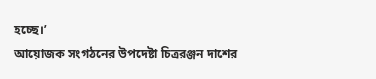হচ্ছে।’
আয়োজক সংগঠনের উপদেষ্টা চিত্ররঞ্জন দাশের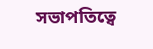সভাপতিত্বে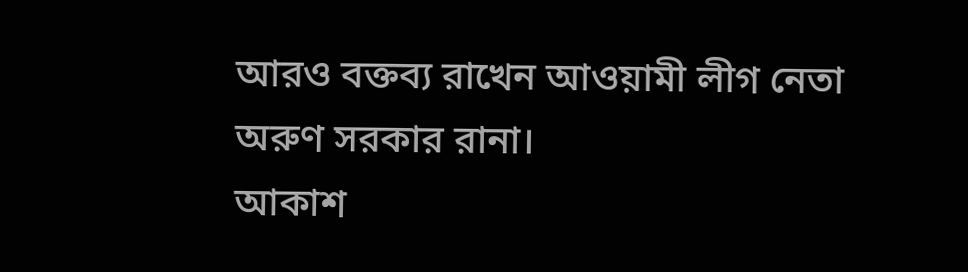আরও বক্তব্য রাখেন আওয়ামী লীগ নেতা অরুণ সরকার রানা।
আকাশ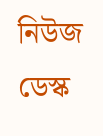নিউজ ডেস্ক